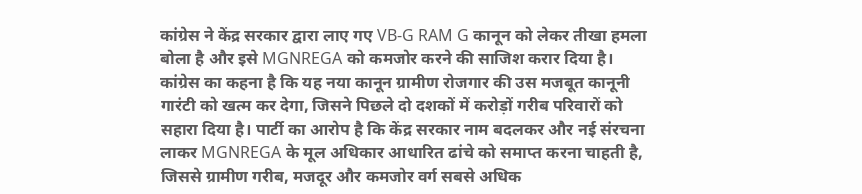कांग्रेस ने केंद्र सरकार द्वारा लाए गए VB-G RAM G कानून को लेकर तीखा हमला बोला है और इसे MGNREGA को कमजोर करने की साजिश करार दिया है। कांग्रेस का कहना है कि यह नया कानून ग्रामीण रोजगार की उस मजबूत कानूनी गारंटी को खत्म कर देगा, जिसने पिछले दो दशकों में करोड़ों गरीब परिवारों को सहारा दिया है। पार्टी का आरोप है कि केंद्र सरकार नाम बदलकर और नई संरचना लाकर MGNREGA के मूल अधिकार आधारित ढांचे को समाप्त करना चाहती है, जिससे ग्रामीण गरीब, मजदूर और कमजोर वर्ग सबसे अधिक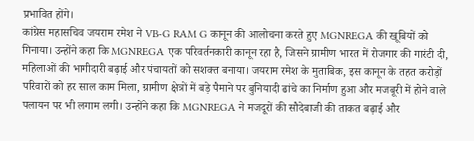प्रभावित होंगे।
कांग्रेस महासचिव जयराम रमेश ने VB-G RAM G कानून की आलोचना करते हुए MGNREGA की खूबियों को गिनाया। उन्होंने कहा कि MGNREGA एक परिवर्तनकारी कानून रहा है, जिसने ग्रामीण भारत में रोजगार की गारंटी दी, महिलाओं की भागीदारी बढ़ाई और पंचायतों को सशक्त बनाया। जयराम रमेश के मुताबिक, इस कानून के तहत करोड़ों परिवारों को हर साल काम मिला, ग्रामीण क्षेत्रों में बड़े पैमाने पर बुनियादी ढांचे का निर्माण हुआ और मजबूरी में होने वाले पलायन पर भी लगाम लगी। उन्होंने कहा कि MGNREGA ने मजदूरों की सौदेबाजी की ताकत बढ़ाई और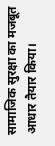सामाजिक सुरक्षा का मजबूत आधार तैयार किया।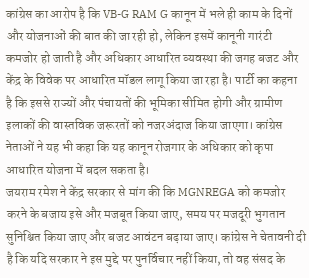कांग्रेस का आरोप है कि VB-G RAM G कानून में भले ही काम के दिनों और योजनाओं की बात की जा रही हो, लेकिन इसमें कानूनी गारंटी कमजोर हो जाती है और अधिकार आधारित व्यवस्था की जगह बजट और केंद्र के विवेक पर आधारित मॉडल लागू किया जा रहा है। पार्टी का कहना है कि इससे राज्यों और पंचायतों की भूमिका सीमित होगी और ग्रामीण इलाकों की वास्तविक जरूरतों को नजरअंदाज किया जाएगा। कांग्रेस नेताओं ने यह भी कहा कि यह कानून रोजगार के अधिकार को कृपा आधारित योजना में बदल सकता है।
जयराम रमेश ने केंद्र सरकार से मांग की कि MGNREGA को कमजोर करने के बजाय इसे और मजबूत किया जाए, समय पर मजदूरी भुगतान सुनिश्चित किया जाए और बजट आवंटन बढ़ाया जाए। कांग्रेस ने चेतावनी दी है कि यदि सरकार ने इस मुद्दे पर पुनर्विचार नहीं किया, तो वह संसद के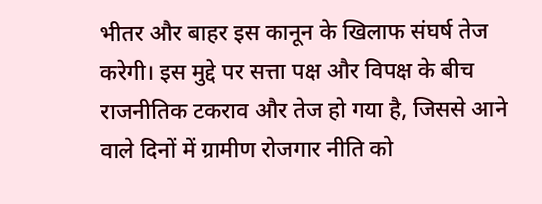भीतर और बाहर इस कानून के खिलाफ संघर्ष तेज करेगी। इस मुद्दे पर सत्ता पक्ष और विपक्ष के बीच राजनीतिक टकराव और तेज हो गया है, जिससे आने वाले दिनों में ग्रामीण रोजगार नीति को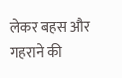लेकर बहस और गहराने की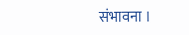संभावना ।